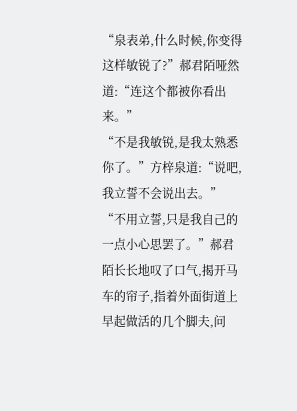“泉表弟,什么时候,你变得这样敏锐了?”郝君陌哑然道:“连这个都被你看出来。”
“不是我敏锐,是我太熟悉你了。”方梓泉道:“说吧,我立誓不会说出去。”
“不用立誓,只是我自己的一点小心思罢了。”郝君陌长长地叹了口气,揭开马车的帘子,指着外面街道上早起做活的几个脚夫,问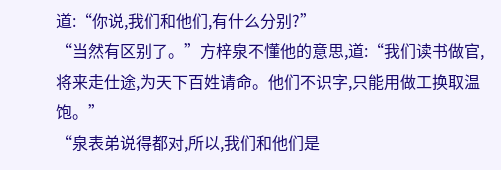道:“你说,我们和他们,有什么分别?”
“当然有区别了。”方梓泉不懂他的意思,道:“我们读书做官,将来走仕途,为天下百姓请命。他们不识字,只能用做工换取温饱。”
“泉表弟说得都对,所以,我们和他们是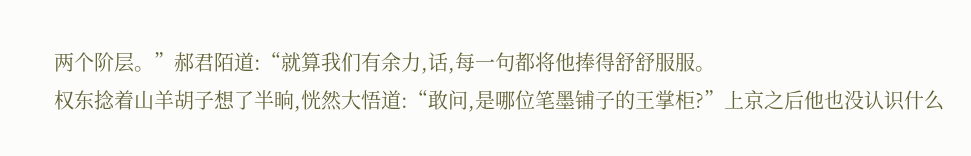两个阶层。”郝君陌道:“就算我们有余力,话,每一句都将他捧得舒舒服服。
权东捻着山羊胡子想了半晌,恍然大悟道:“敢问,是哪位笔墨铺子的王掌柜?”上京之后他也没认识什么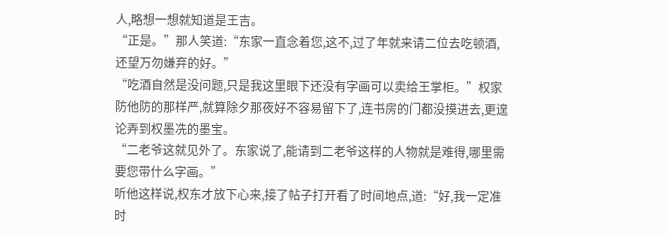人,略想一想就知道是王吉。
“正是。”那人笑道:“东家一直念着您,这不,过了年就来请二位去吃顿酒,还望万勿嫌弃的好。”
“吃酒自然是没问题,只是我这里眼下还没有字画可以卖给王掌柜。”权家防他防的那样严,就算除夕那夜好不容易留下了,连书房的门都没摸进去,更遑论弄到权墨冼的墨宝。
“二老爷这就见外了。东家说了,能请到二老爷这样的人物就是难得,哪里需要您带什么字画。”
听他这样说,权东才放下心来,接了帖子打开看了时间地点,道:“好,我一定准时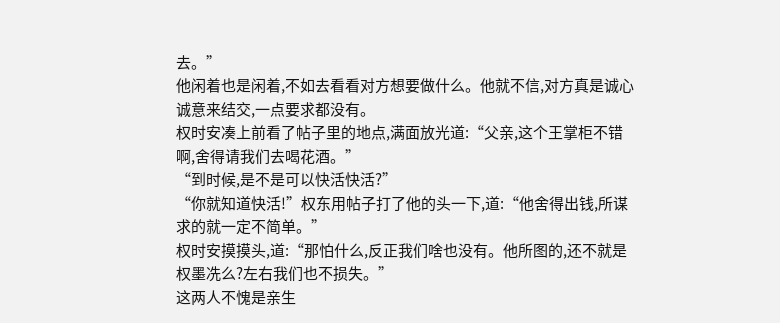去。”
他闲着也是闲着,不如去看看对方想要做什么。他就不信,对方真是诚心诚意来结交,一点要求都没有。
权时安凑上前看了帖子里的地点,满面放光道:“父亲,这个王掌柜不错啊,舍得请我们去喝花酒。”
“到时候,是不是可以快活快活?”
“你就知道快活!”权东用帖子打了他的头一下,道:“他舍得出钱,所谋求的就一定不简单。”
权时安摸摸头,道:“那怕什么,反正我们啥也没有。他所图的,还不就是权墨冼么?左右我们也不损失。”
这两人不愧是亲生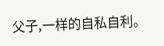父子,一样的自私自利。